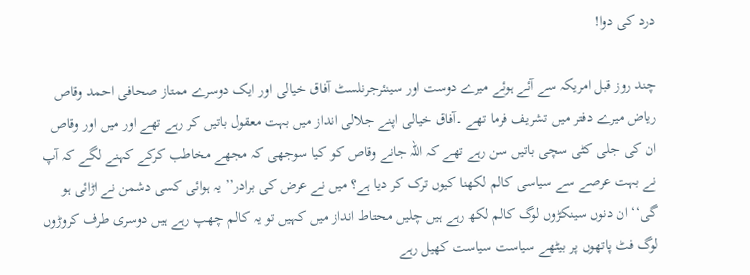درد کی دوا!

چند روز قبل امریکہ سے آئے ہوئے میرے دوست اور سینئرجرنلسٹ آفاق خیالی اور ایک دوسرے ممتاز صحافی احمد وقاص ریاض میرے دفتر میں تشریف فرما تھے ۔آفاق خیالی اپنے جلالی انداز میں بہت معقول باتیں کر رہے تھے اور میں اور وقاص ان کی جلی کٹی سچی باتیں سن رہے تھے کہ اللہ جانے وقاص کو کیا سوجھی کہ مجھے مخاطب کرکے کہنے لگے کہ آپ نے بہت عرصے سے سیاسی کالم لکھنا کیوں ترک کر دیا ہے؟ میں نے عرض کی برادر’’ یہ ہوائی کسی دشمن نے اڑائی ہو گی‘‘ ان دنوں سینکڑوں لوگ کالم لکھ رہے ہیں چلیں محتاط انداز میں کہیں تو یہ کالم چھپ رہے ہیں دوسری طرف کروڑوں لوگ فٹ پاتھوں پر بیٹھے سیاست سیاست کھیل رہے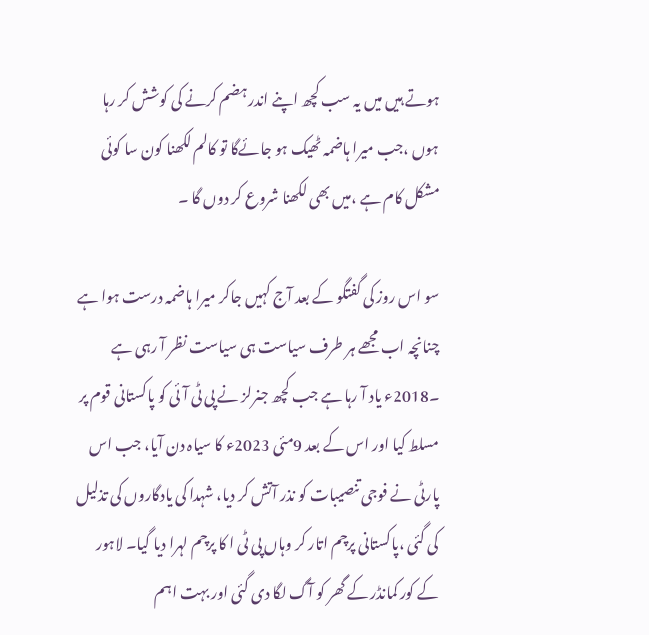ہوتے ہیں میں یہ سب کچھ اپنے اندر ہضم کرنے کی کوشش کر رہا ہوں ،جب میرا ہاضمہ ٹھیک ہو جائےگا تو کالم لکھنا کون سا کوئی مشکل کام ہے ،میں بھی لکھنا شروع کر دوں گا ۔

سو اس روز کی گفتگو کے بعد آج کہیں جاکر میرا ہاضمہ درست ہوا ہے چنانچہ اب مجھے ہر طرف سیاست ہی سیاست نظر آ رہی ہے ۔2018ء یاد آ رہا ہے جب کچھ جنرلز نے پی ٹی آئی کو پاکستانی قوم پر مسلط کیا اور اس کے بعد 9مئی 2023ء کا سیاہ دن آیا، جب اس پارٹی نے فوجی تنصیبات کو نذر آتش کر دیا، شہدا کی یادگاروں کی تذلیل کی گئی ،پاکستانی پرچم اتار کر وہاں پی ٹی ا کا پرچم لہرا دیا گیا۔ لاہور کے کور کمانڈر کے گھر کو آگ لگا دی گئی اور بہت اہم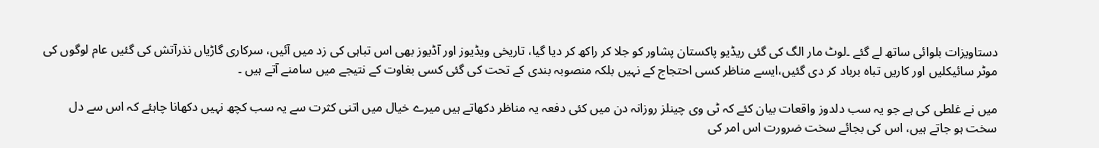دستاویزات بلوائی ساتھ لے گئے ۔لوٹ مار الگ کی گئی ریڈیو پاکستان پشاور کو جلا کر راکھ کر دیا گیا، تاریخی ویڈیوز اور آڈیوز بھی اس تباہی کی زد میں آئیں، سرکاری گاڑیاں نذرآتش کی گئیں عام لوگوں کی موٹر سائیکلیں اور کاریں تباہ برباد کر دی گئیں،ایسے مناظر کسی احتجاج کے نہیں بلکہ منصوبہ بندی کے تحت کی گئی کسی بغاوت کے نتیجے میں سامنے آتے ہیں ۔

میں نے غلطی کی ہے جو یہ سب دلدوز واقعات بیان کئے کہ ٹی وی چینلز روزانہ دن میں کئی دفعہ یہ مناظر دکھاتے ہیں میرے خیال میں اتنی کثرت سے یہ سب کچھ نہیں دکھانا چاہئے کہ اس سے دل سخت ہو جاتے ہیں، اس کی بجائے سخت ضرورت اس امر کی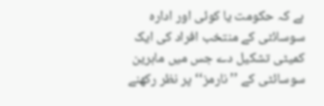ہے کہ حکومت یا کوئی اور ادارہ سوسائٹی کے منتخب افراد کی ایک کمیٹی تشکیل دے جس میں ماہرین سوسائٹی کے ’’نارمز‘‘ پر نظر رکھنے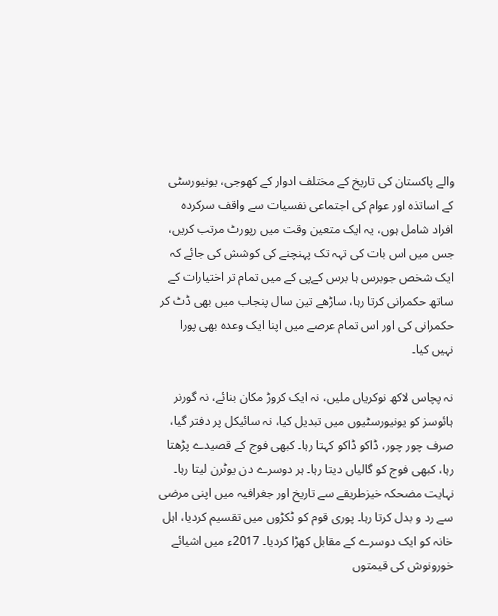والے پاکستان کی تاریخ کے مختلف ادوار کے کھوجی، یونیورسٹی کے اساتذہ اور عوام کی اجتماعی نفسیات سے واقف سرکردہ افراد شامل ہوں، یہ ایک متعین وقت میں رپورٹ مرتب کریں، جس میں اس بات کی تہہ تک پہنچنے کی کوشش کی جائے کہ ایک شخص جوبرس ہا برس کےپی کے میں تمام تر اختیارات کے ساتھ حکمرانی کرتا رہا، ساڑھے تین سال پنجاب میں بھی ڈٹ کر حکمرانی کی اور اس تمام عرصے میں اپنا ایک وعدہ بھی پورا نہیں کیا۔

نہ پچاس لاکھ نوکریاں ملیں، نہ ایک کروڑ مکان بنائے، نہ گورنر ہائوسز کو یونیورسٹیوں میں تبدیل کیا، نہ سائیکل پر دفتر گیا، صرف چور چور، ڈاکو ڈاکو کہتا رہا۔ کبھی فوج کے قصیدے پڑھتا رہا، کبھی فوج کو گالیاں دیتا رہا۔ ہر دوسرے دن یوٹرن لیتا رہا۔ نہایت مضحکہ خیزطریقے سے تاریخ اور جغرافیہ میں اپنی مرضی سے رد و بدل کرتا رہا۔ پوری قوم کو ٹکڑوں میں تقسیم کردیا، اہل خانہ کو ایک دوسرے کے مقابل کھڑا کردیا۔ 2017ء میں اشیائے خورونوش کی قیمتوں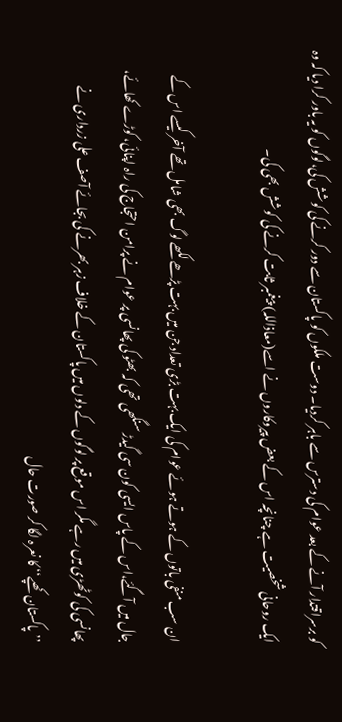کو برسراقتدار آنے کے بعد عوام کی دسترس سے باہر کردیا۔ دوست ملکوں کو پاکستان سے دور کرنے کی کوشش کی،لوگوں کو یہ باور کرا دیا کہ وہ ایک روحانی شخصیت ہے چنانچہ اس کے بعض پیروکاروں نے اسے(معاذاللہ) پیغمبر ثابت کرنے کی کوشش بھی کی۔

ان سب منفی باتوں کے ہوتے ہوئے عوام کی ایک بہت بڑی تعداد جن میں بہت پڑھے لکھے لوگ بھی شامل تھے آخر کیسے اس کے جال میں آگئے،اس کے پاس ایسی کون سی گیدڑ سنگھی تھی کہ بھٹو کی پھانسی پر عوام نے پرامن احتجاج کی راہ اپنائی، کوڑے کھائے، پھانسی کی کوٹھڑی میں رہے مگر اس موقع پر لوگوں کے دلوں میں پاکستان کے خلاف زہر بھرنے کی بجائے آصف علی زرداری نے ’’پاکستان کھپے‘‘ کا نعرہ لگا کر صورت حال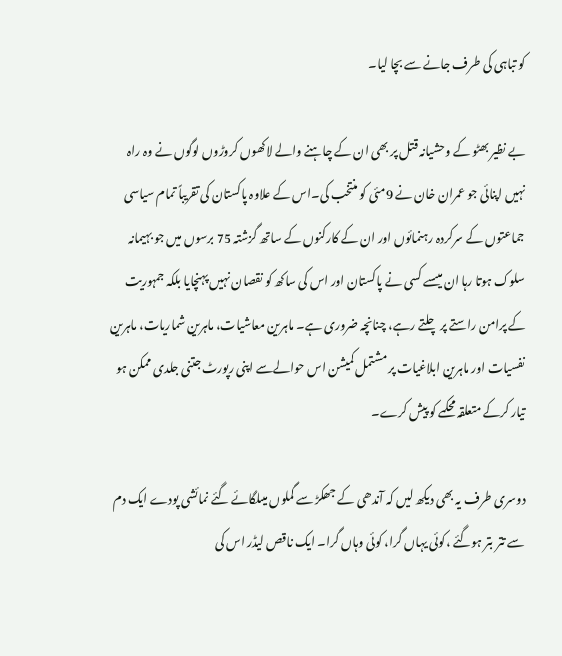کو تباہی کی طرف جانے سے بچا لیا۔

بے نظیر بھٹو کے وحشیانہ قتل پر بھی ان کے چاہنے والے لاکھوں کروڑوں لوگوں نے وہ راہ نہیں اپنائی جو عمران خان نے 9مئی کو منتخب کی۔اس کے علاوہ پاکستان کی تقریباً تمام سیاسی جماعتوں کے سرکردہ رہنمائوں اور ان کے کارکنوں کے ساتھ گزشتہ 75 برسوں میں جو بہیمانہ سلوک ہوتا رہا ان میںسے کسی نے پاکستان اور اس کی ساکھ کو نقصان نہیں پہنچایا بلکہ جمہوریت کے پرامن راستے پر چلتے رہے، چنانچہ ضروری ہے۔ ماہرین معاشیات، ماہرین شماریات، ماہرین نفسیات اور ماہرین ابلاغیات پر مشتمل کمیشن اس حوالےسے اپنی رپورٹ جتنی جلدی ممکن ہو تیار کرکے متعلقہ محکمے کو پیش کرے۔

دوسری طرف یہ بھی دیکھ لیں کہ آندھی کے جھکڑ سے گملوں میںلگائے گئے نمائشی پودے ایک دم سے تتر بتر ہوگئے ،کوئی یہاں گرا، کوئی وہاں گرا۔ ایک ناقص لیڈر اس کی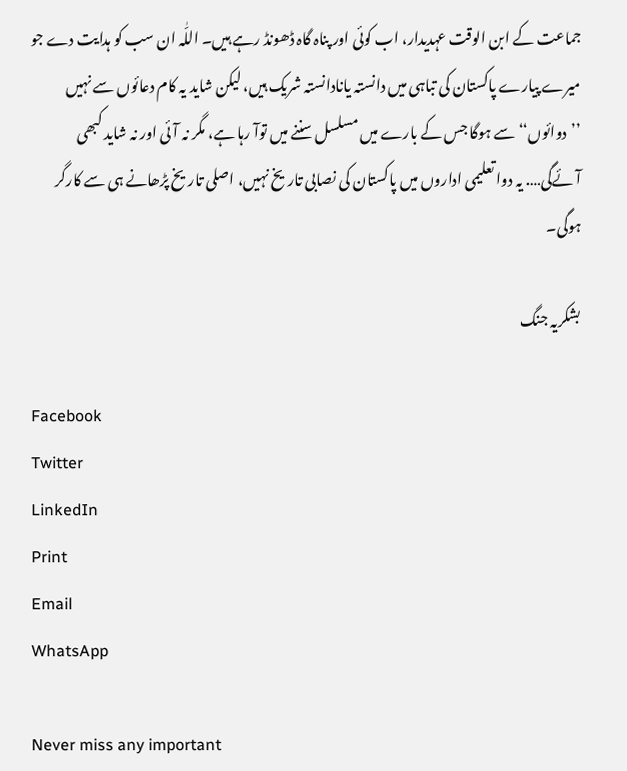جماعت کے ابن الوقت عہدیدار، اب کوئی اور پناہ گاہ ڈھونڈ رہے ہیں۔ اللّٰہ ان سب کو ہدایت دے جو میرے پیارے پاکستان کی تباہی میں دانستہ یانادانستہ شریک ہیں، لیکن شاید یہ کام دعائوں سے نہیں ’’دوائوں‘‘ سے ہوگا جس کے بارے میں مسلسل سننے میں توآ رہا ہے، مگر نہ آئی اور نہ شاید کبھی آئےگی…. یہ دوا تعلیمی اداروں میں پاکستان کی نصابی تاریخ نہیں، اصلی تاریخ پڑھانے ہی سے کارگر ہوگی۔

بشکریہ جنگ

Facebook
Twitter
LinkedIn
Print
Email
WhatsApp

Never miss any important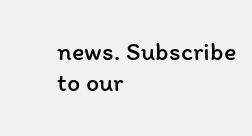news. Subscribe to our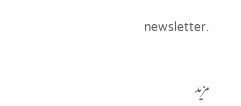newsletter.

مزید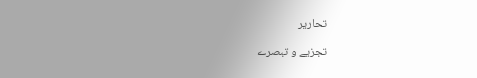تحاریر

تجزیے و تبصرے